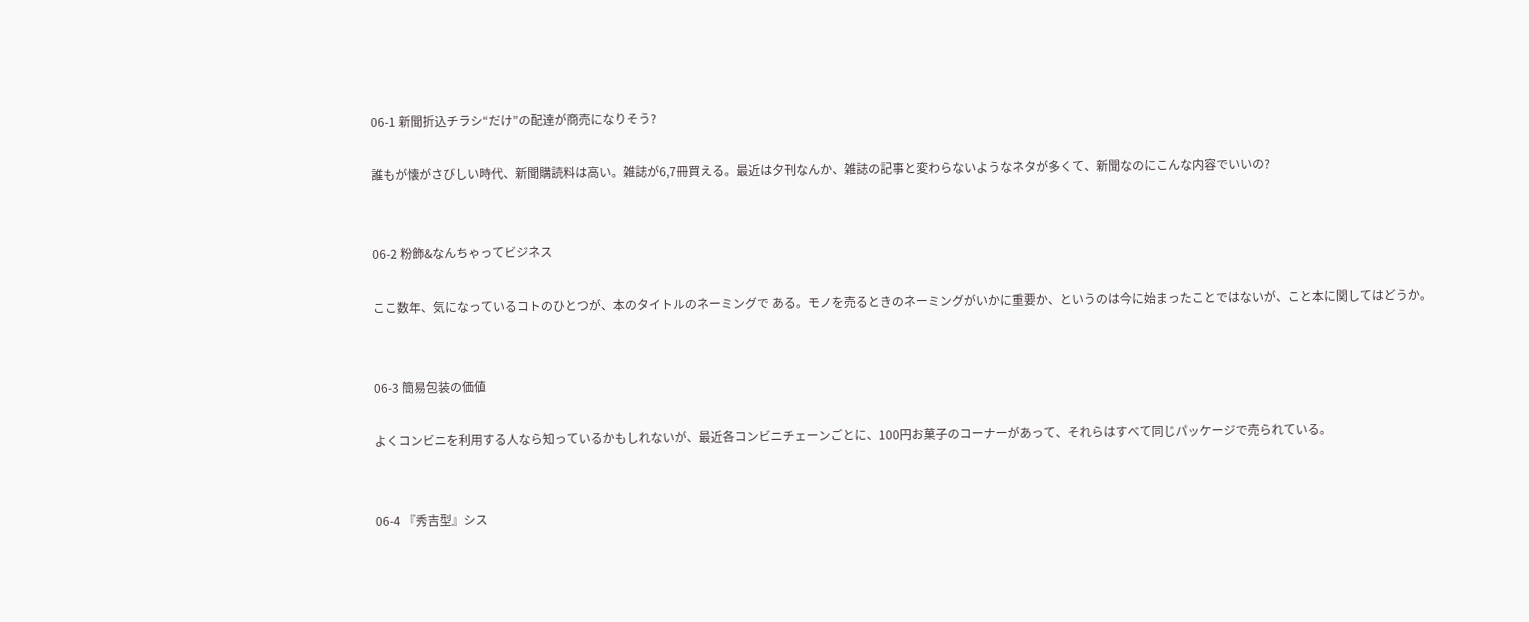06-1 新聞折込チラシ“だけ”の配達が商売になりそう?

誰もが懐がさびしい時代、新聞購読料は高い。雑誌が6,7冊買える。最近は夕刊なんか、雑誌の記事と変わらないようなネタが多くて、新聞なのにこんな内容でいいの?


06-2 粉飾&なんちゃってビジネス

ここ数年、気になっているコトのひとつが、本のタイトルのネーミングで ある。モノを売るときのネーミングがいかに重要か、というのは今に始まったことではないが、こと本に関してはどうか。


06-3 簡易包装の価値

よくコンビニを利用する人なら知っているかもしれないが、最近各コンビニチェーンごとに、100円お菓子のコーナーがあって、それらはすべて同じパッケージで売られている。


06-4 『秀吉型』シス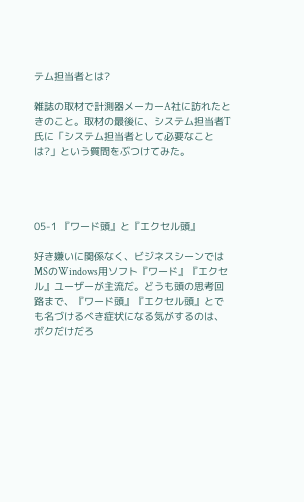テム担当者とは?

雑誌の取材で計測器メーカーA社に訪れたときのこと。取材の最後に、システム担当者T氏に「システム担当者として必要なことは?」という質問をぶつけてみた。




05-1 『ワード頭』と『エクセル頭』

好き嫌いに関係なく、ビジネスシーンではMSのWindows用ソフト『ワード』『エクセル』ユーザーが主流だ。どうも頭の思考回路まで、『ワード頭』『エクセル頭』とでも名づけるべき症状になる気がするのは、ボクだけだろ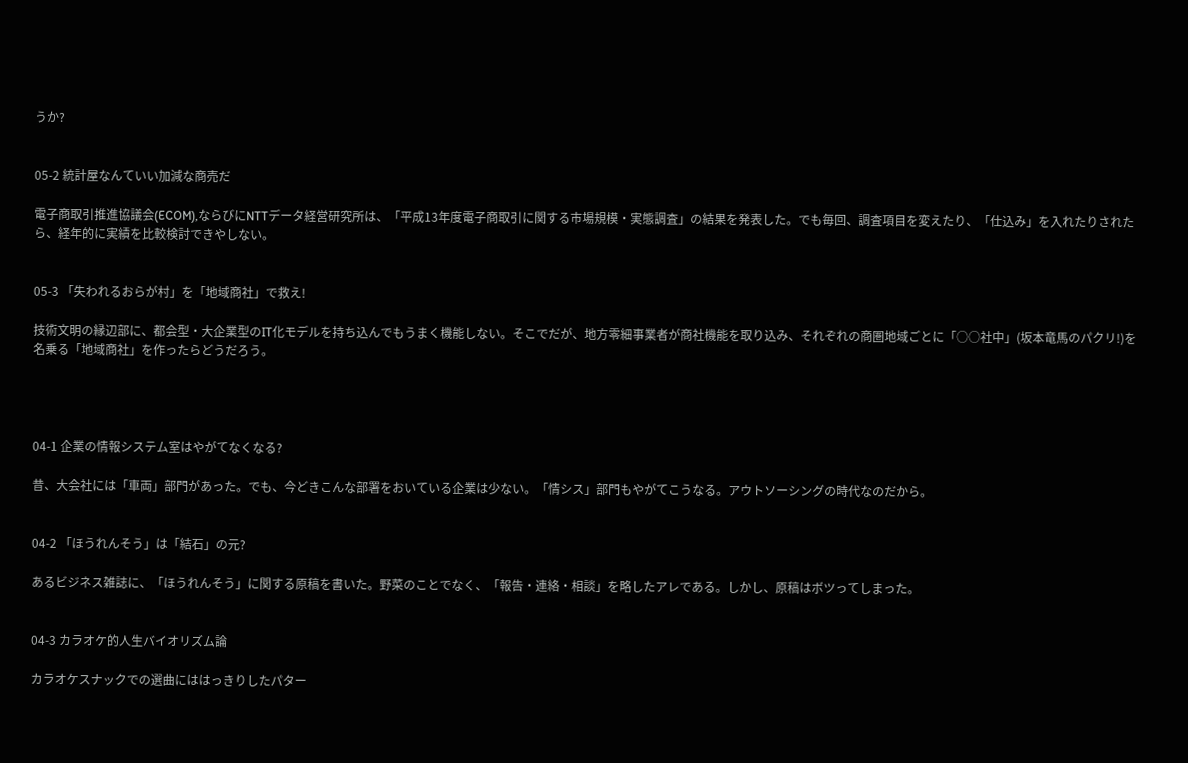うか?


05-2 統計屋なんていい加減な商売だ

電子商取引推進協議会(ECOM),ならびにNTTデータ経営研究所は、「平成13年度電子商取引に関する市場規模・実態調査」の結果を発表した。でも毎回、調査項目を変えたり、「仕込み」を入れたりされたら、経年的に実績を比較検討できやしない。


05-3 「失われるおらが村」を「地域商社」で救え!

技術文明の縁辺部に、都会型・大企業型のIT化モデルを持ち込んでもうまく機能しない。そこでだが、地方零細事業者が商社機能を取り込み、それぞれの商圏地域ごとに「○○社中」(坂本竜馬のパクリ!)を名乗る「地域商社」を作ったらどうだろう。




04-1 企業の情報システム室はやがてなくなる?

昔、大会社には「車両」部門があった。でも、今どきこんな部署をおいている企業は少ない。「情シス」部門もやがてこうなる。アウトソーシングの時代なのだから。


04-2 「ほうれんそう」は「結石」の元?

あるビジネス雑誌に、「ほうれんそう」に関する原稿を書いた。野菜のことでなく、「報告・連絡・相談」を略したアレである。しかし、原稿はボツってしまった。


04-3 カラオケ的人生バイオリズム論

カラオケスナックでの選曲にははっきりしたパター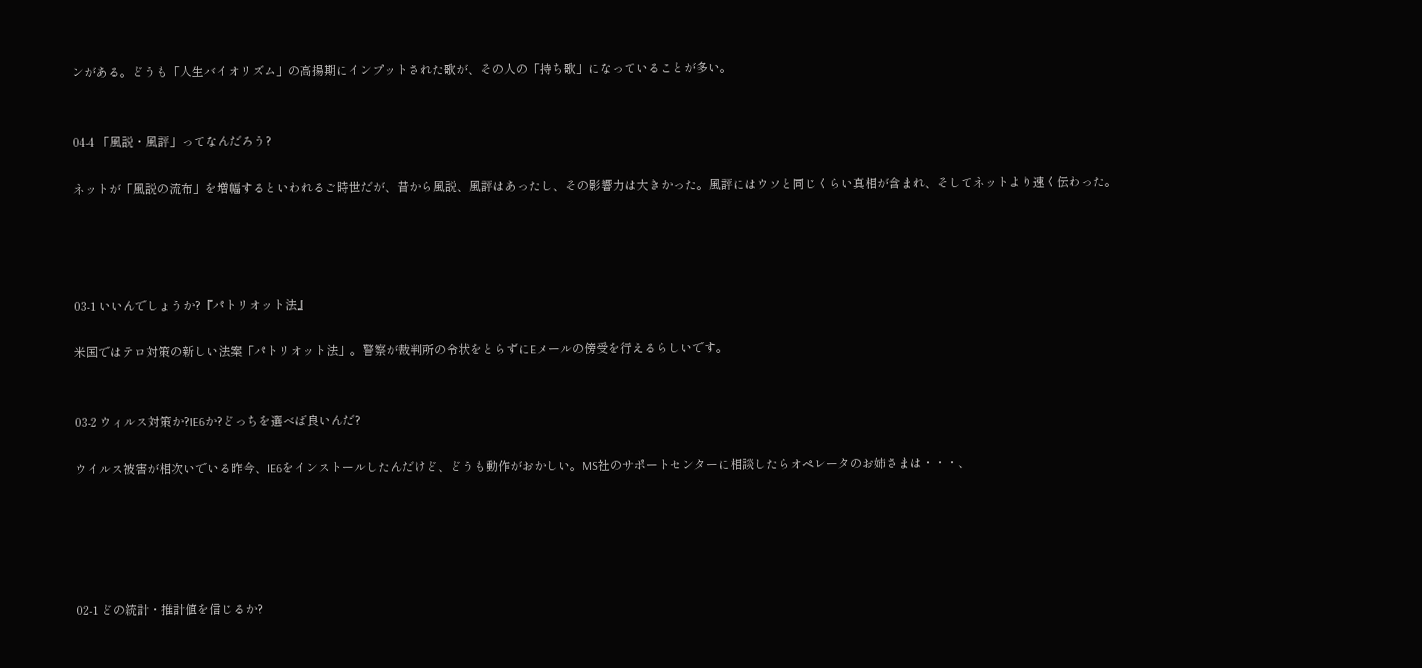ンがある。どうも「人生バイオリズム」の高揚期にインプットされた歌が、その人の「持ち歌」になっていることが多い。


04-4 「風説・風評」ってなんだろう?

ネットが「風説の流布」を増幅するといわれるご時世だが、昔から風説、風評はあったし、その影響力は大きかった。風評にはウソと同じくらい真相が含まれ、そしてネットより速く伝わった。




03-1 いいんでしょうか?『パトリオット法』

米国ではテロ対策の新しい法案「パトリオット法」。警察が裁判所の令状をとらずにEメールの傍受を行えるらしいです。


03-2 ウィルス対策か?IE6か?どっちを選べば良いんだ?

ウイルス被害が相次いでいる昨今、IE6をインストールしたんだけど、どうも動作がおかしい。MS社のサポートセンターに相談したらオペレータのお姉さまは・・・、





02-1 どの統計・推計値を信じるか?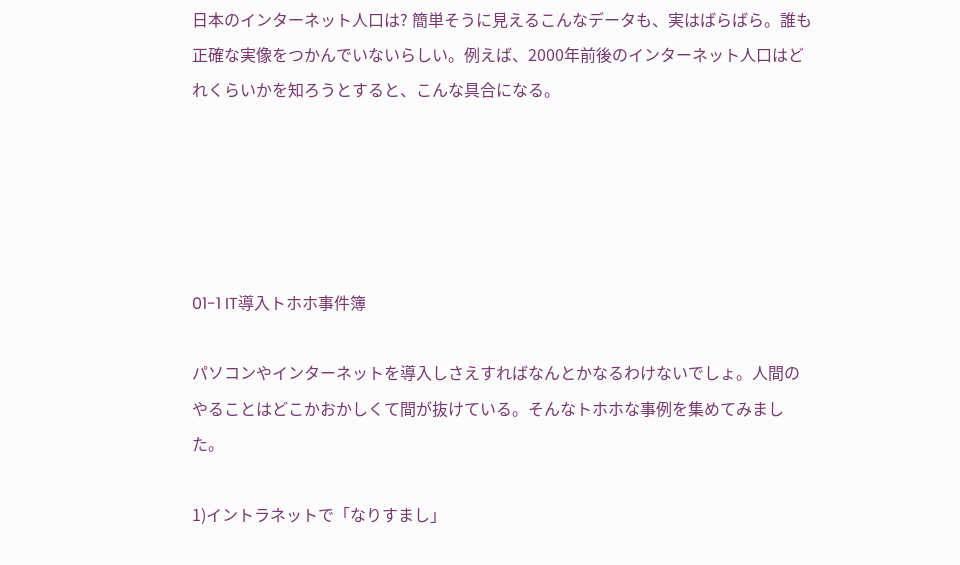日本のインターネット人口は? 簡単そうに見えるこんなデータも、実はばらばら。誰も正確な実像をつかんでいないらしい。例えば、2000年前後のインターネット人口はどれくらいかを知ろうとすると、こんな具合になる。





01-1 IT導入トホホ事件簿

パソコンやインターネットを導入しさえすればなんとかなるわけないでしょ。人間のやることはどこかおかしくて間が抜けている。そんなトホホな事例を集めてみました。

1)イントラネットで「なりすまし」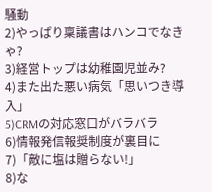騒動
2)やっぱり稟議書はハンコでなきゃ?
3)経営トップは幼稚園児並み?
4)また出た悪い病気「思いつき導入」
5)CRMの対応窓口がバラバラ
6)情報発信報奨制度が裏目に
7)「敵に塩は贈らない!」
8)な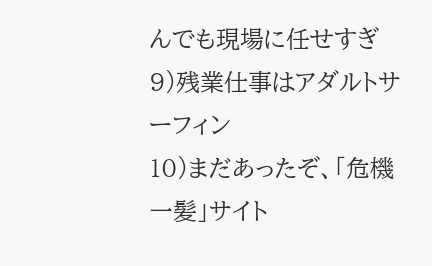んでも現場に任せすぎ
9)残業仕事はアダルトサーフィン
10)まだあったぞ、「危機一髪」サイト